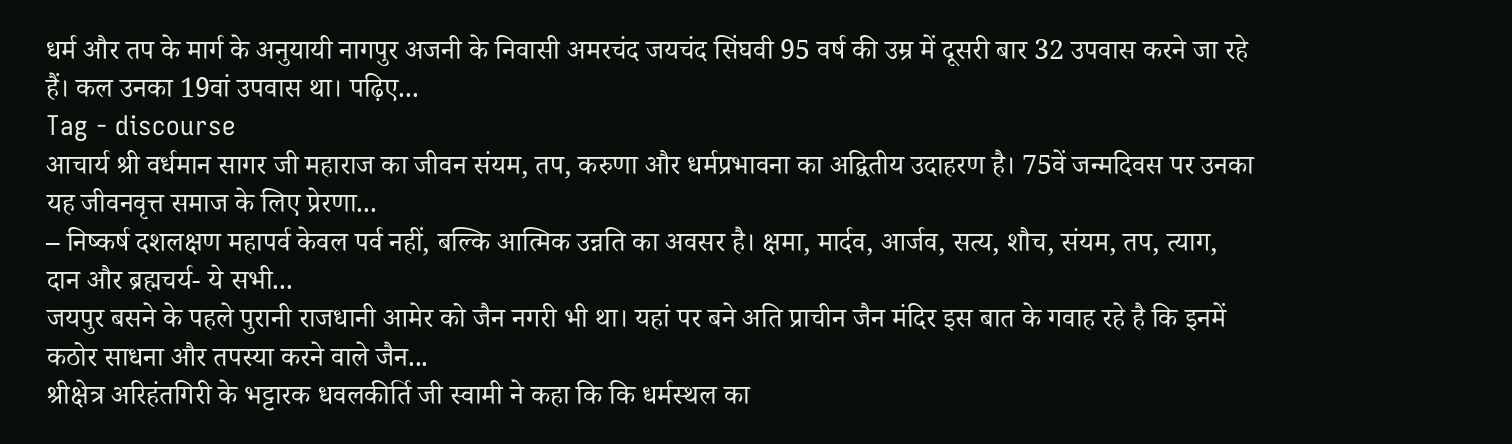धर्म और तप के मार्ग के अनुयायी नागपुर अजनी के निवासी अमरचंद जयचंद सिंघवी 95 वर्ष की उम्र में दूसरी बार 32 उपवास करने जा रहे हैं। कल उनका 19वां उपवास था। पढ़िए...
Tag - discourse
आचार्य श्री वर्धमान सागर जी महाराज का जीवन संयम, तप, करुणा और धर्मप्रभावना का अद्वितीय उदाहरण है। 75वें जन्मदिवस पर उनका यह जीवनवृत्त समाज के लिए प्रेरणा...
– निष्कर्ष दशलक्षण महापर्व केवल पर्व नहीं, बल्कि आत्मिक उन्नति का अवसर है। क्षमा, मार्दव, आर्जव, सत्य, शौच, संयम, तप, त्याग, दान और ब्रह्मचर्य- ये सभी...
जयपुर बसने के पहले पुरानी राजधानी आमेर को जैन नगरी भी था। यहां पर बने अति प्राचीन जैन मंदिर इस बात के गवाह रहे है कि इनमें कठोर साधना और तपस्या करने वाले जैन...
श्रीक्षेत्र अरिहंतगिरी के भट्टारक धवलकीर्ति जी स्वामी ने कहा कि कि धर्मस्थल का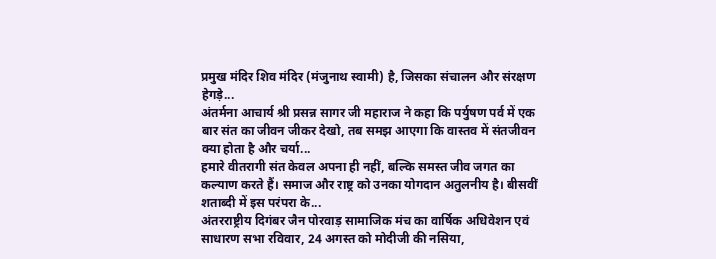प्रमुख मंदिर शिव मंदिर (मंजुनाथ स्वामी) है, जिसका संचालन और संरक्षण हेगड़े...
अंतर्मना आचार्य श्री प्रसन्न सागर जी महाराज ने कहा कि पर्युषण पर्व में एक बार संत का जीवन जीकर देखो, तब समझ आएगा कि वास्तव में संतजीवन क्या होता है और चर्या...
हमारे वीतरागी संत केवल अपना ही नहीं, बल्कि समस्त जीव जगत का कल्याण करते हैं। समाज और राष्ट्र को उनका योगदान अतुलनीय है। बीसवीं शताब्दी में इस परंपरा के...
अंतरराष्ट्रीय दिगंबर जैन पोरवाड़ सामाजिक मंच का वार्षिक अधिवेशन एवं साधारण सभा रविवार, 24 अगस्त को मोदीजी की नसिया,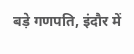बड़े गणपति, इंदौर में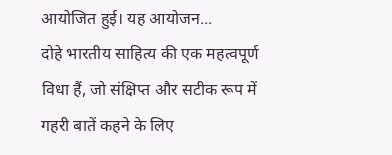आयोजित हुई। यह आयोजन...
दोहे भारतीय साहित्य की एक महत्वपूर्ण विधा हैं, जो संक्षिप्त और सटीक रूप में गहरी बातें कहने के लिए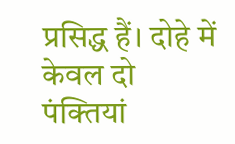प्रसिद्ध हैं। दोहे में केवल दो पंक्तियां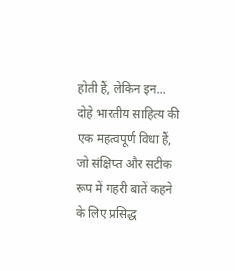होती हैं, लेकिन इन...
दोहे भारतीय साहित्य की एक महत्वपूर्ण विधा हैं, जो संक्षिप्त और सटीक रूप में गहरी बातें कहने के लिए प्रसिद्ध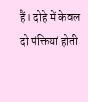हैं। दोहे में केवल दो पंक्तियां होती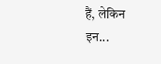हैं, लेकिन इन...